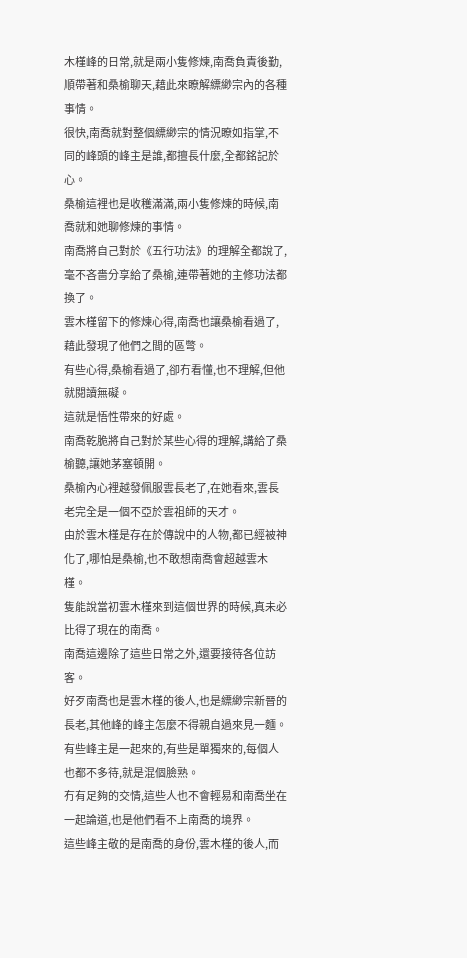木槿峰的日常,就是兩小隻修煉,南喬負責後勤,順帶著和桑榆聊天,藉此來瞭解縹緲宗內的各種事情。
很快,南喬就對整個縹緲宗的情況瞭如指掌,不同的峰頭的峰主是誰,都擅長什麼,全都銘記於心。
桑榆這裡也是收穫滿滿,兩小隻修煉的時候,南喬就和她聊修煉的事情。
南喬將自己對於《五行功法》的理解全都說了,毫不吝嗇分享給了桑榆,連帶著她的主修功法都換了。
雲木槿留下的修煉心得,南喬也讓桑榆看過了,藉此發現了他們之間的區彆。
有些心得,桑榆看過了,卻冇看懂,也不理解,但他就閱讀無礙。
這就是悟性帶來的好處。
南喬乾脆將自己對於某些心得的理解,講給了桑榆聽,讓她茅塞頓開。
桑榆內心裡越發佩服雲長老了,在她看來,雲長老完全是一個不亞於雲祖師的天才。
由於雲木槿是存在於傳說中的人物,都已經被神化了,哪怕是桑榆,也不敢想南喬會超越雲木槿。
隻能說當初雲木槿來到這個世界的時候,真未必比得了現在的南喬。
南喬這邊除了這些日常之外,還要接待各位訪客。
好歹南喬也是雲木槿的後人,也是縹緲宗新晉的長老,其他峰的峰主怎麼不得親自過來見一麵。
有些峰主是一起來的,有些是單獨來的,每個人也都不多待,就是混個臉熟。
冇有足夠的交情,這些人也不會輕易和南喬坐在一起論道,也是他們看不上南喬的境界。
這些峰主敬的是南喬的身份,雲木槿的後人,而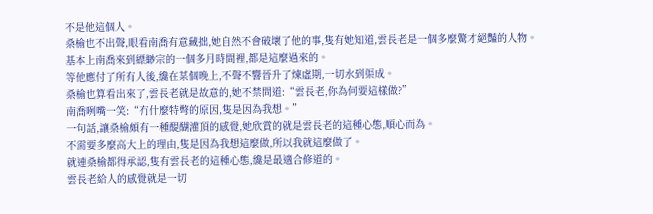不是他這個人。
桑榆也不出聲,眼看南喬有意藏拙,她自然不會破壞了他的事,隻有她知道,雲長老是一個多麼驚才絕豔的人物。
基本上南喬來到縹緲宗的一個多月時間裡,都是這麼過來的。
等他應付了所有人後,纔在某個晚上,不聲不響晉升了煉虛期,一切水到渠成。
桑榆也算看出來了,雲長老就是故意的,她不禁問道:“雲長老,你為何要這樣做?”
南喬咧嘴一笑:“冇什麼特彆的原因,隻是因為我想。”
一句話,讓桑榆頗有一種醍醐灌頂的感覺,她欣賞的就是雲長老的這種心態,順心而為。
不需要多麼高大上的理由,隻是因為我想這麼做,所以我就這麼做了。
就連桑榆都得承認,隻有雲長老的這種心態,纔是最適合修道的。
雲長老給人的感覺就是一切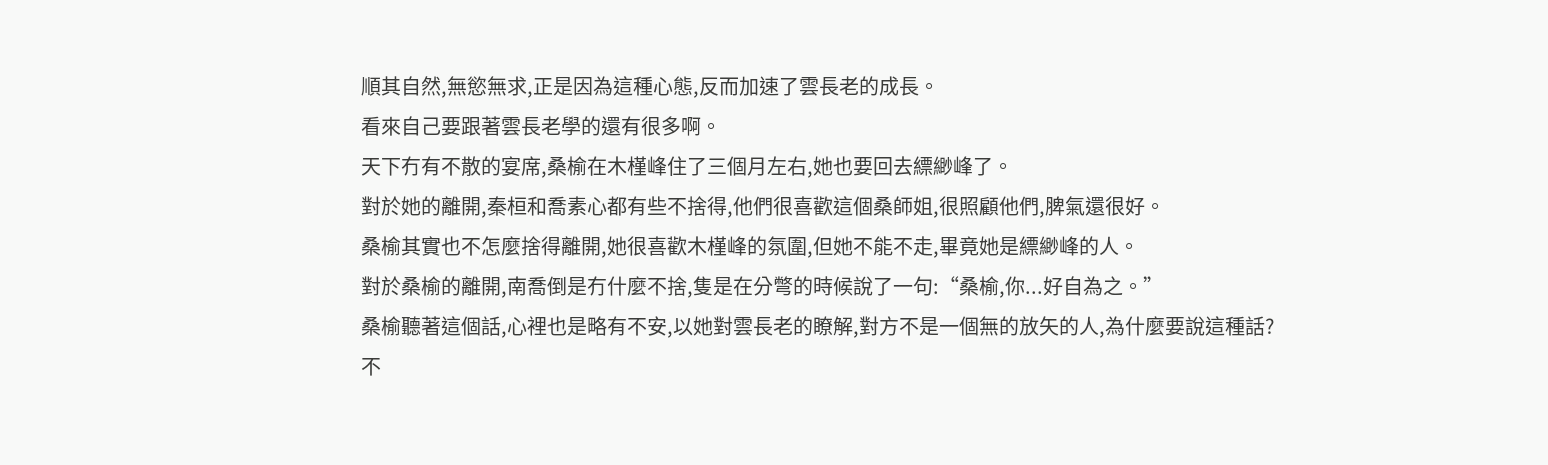順其自然,無慾無求,正是因為這種心態,反而加速了雲長老的成長。
看來自己要跟著雲長老學的還有很多啊。
天下冇有不散的宴席,桑榆在木槿峰住了三個月左右,她也要回去縹緲峰了。
對於她的離開,秦桓和喬素心都有些不捨得,他們很喜歡這個桑師姐,很照顧他們,脾氣還很好。
桑榆其實也不怎麼捨得離開,她很喜歡木槿峰的氛圍,但她不能不走,畢竟她是縹緲峰的人。
對於桑榆的離開,南喬倒是冇什麼不捨,隻是在分彆的時候說了一句:“桑榆,你...好自為之。”
桑榆聽著這個話,心裡也是略有不安,以她對雲長老的瞭解,對方不是一個無的放矢的人,為什麼要說這種話?
不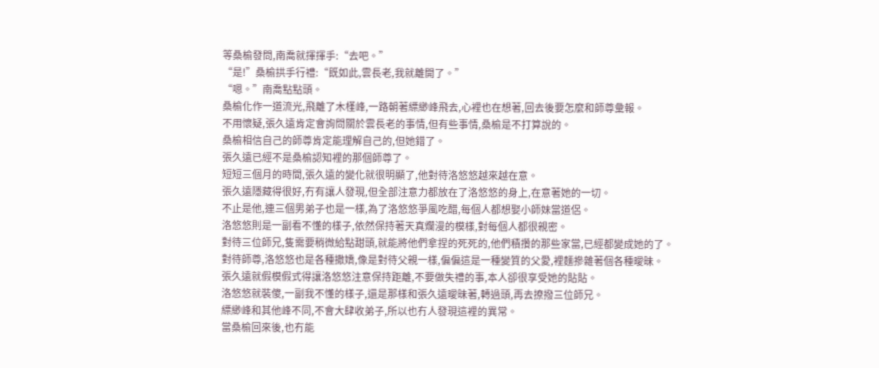等桑榆發問,南喬就揮揮手:“去吧。”
“是!”桑榆拱手行禮:“既如此,雲長老,我就離開了。”
“嗯。”南喬點點頭。
桑榆化作一道流光,飛離了木槿峰,一路朝著縹緲峰飛去,心裡也在想著,回去後要怎麼和師尊彙報。
不用懷疑,張久遠肯定會詢問關於雲長老的事情,但有些事情,桑榆是不打算說的。
桑榆相信自己的師尊肯定能理解自己的,但她錯了。
張久遠已經不是桑榆認知裡的那個師尊了。
短短三個月的時間,張久遠的變化就很明顯了,他對待洛悠悠越來越在意。
張久遠隱藏得很好,冇有讓人發現,但全部注意力都放在了洛悠悠的身上,在意著她的一切。
不止是他,連三個男弟子也是一樣,為了洛悠悠爭風吃醋,每個人都想娶小師妹當道侶。
洛悠悠則是一副看不懂的樣子,依然保持著天真爛漫的模樣,對每個人都很親密。
對待三位師兄,隻需要稍微給點甜頭,就能將他們拿捏的死死的,他們積攢的那些家當,已經都變成她的了。
對待師尊,洛悠悠也是各種撒嬌,像是對待父親一樣,偏偏這是一種變質的父愛,裡麵摻雜著個各種曖昧。
張久遠就假模假式得讓洛悠悠注意保持距離,不要做失禮的事,本人卻很享受她的貼貼。
洛悠悠就裝傻,一副我不懂的樣子,還是那樣和張久遠曖昧著,轉過頭,再去撩撥三位師兄。
縹緲峰和其他峰不同,不會大肆收弟子,所以也冇人發現這裡的異常。
當桑榆回來後,也冇能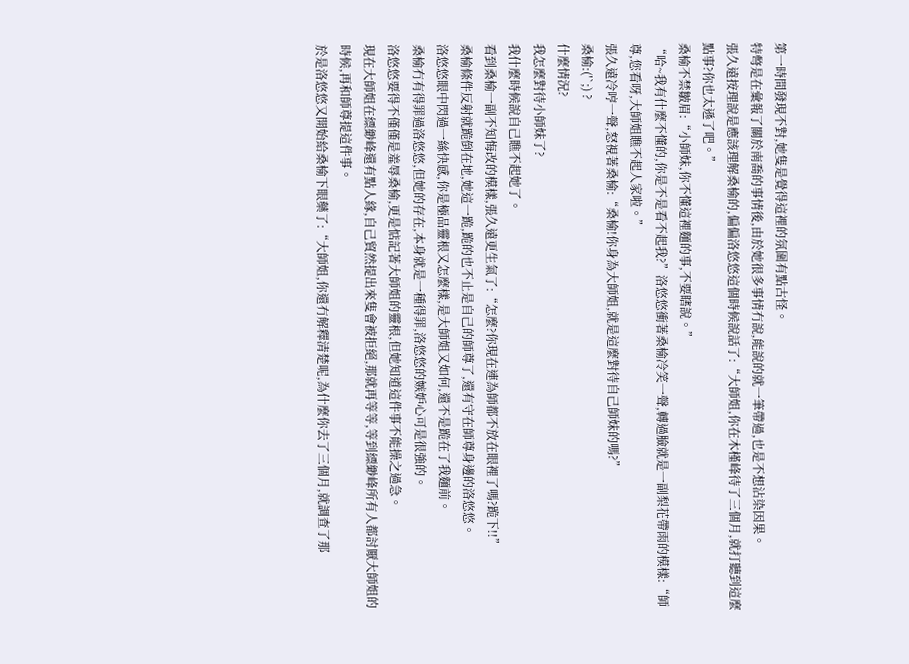第一時間發現不對,她隻是覺得這裡的氛圍有點古怪。
特彆是在彙報了關於南喬的事情後,由於她很多事情冇說,能說的就一筆帶過,也是不想沾染因果。
張久遠按理說是應該理解桑榆的,偏偏洛悠悠這個時候說話了:“大師姐,你在木槿峰待了三個月,就打聽到這麼點事?你也太遜了吧。”
桑榆不禁皺眉:“小師妹,你不懂這裡麵的事,不要瞎說。”
“哈~我有什麼不懂的,你是不是看不起我?”洛悠悠衝著桑榆冷笑一聲,轉過臉就是一副梨花帶雨的模樣:“師尊,您看呀,大師姐瞧不起人家啦。”
張久遠冷哼一聲,怒視著桑榆:“桑榆!你身為大師姐,就是這麼對待自己師妹的嗎?”
桑榆:(′`;) ?
什麼情況?
我怎麼對待小師妹了?
我什麼時候說自己瞧不起她了。
看到桑榆一副不知悔改的模樣,張久遠更生氣了:“怎麼?你現在連為師都不放在眼裡了嗎?跪下!!”
桑榆條件反射就跪倒在地,她這一跪,跪的也不止是自己的師尊了,還有守在師尊身邊的洛悠悠。
洛悠悠眼中閃過一絲快感,你是極品靈根又怎麼樣,是大師姐又如何,還不是跪在了我麵前。
桑榆冇有得罪過洛悠悠,但她的存在,本身就是一種得罪,洛悠悠的嫉妒心可是很強的。
洛悠悠要得不僅僅是羞辱桑榆,更是惦記著大師姐的靈根,但她知道這件事不能操之過急。
現在大師姐在縹緲峰還有點人緣,自己貿然提出來隻會被拒絕,那就再等等,等到縹緲峰所有人都討厭大師姐的時候,再和師尊提這件事。
於是洛悠悠又開始給桑榆下眼藥了:“大師姐,你還冇解釋清楚呢,為什麼你去了三個月,就調查了那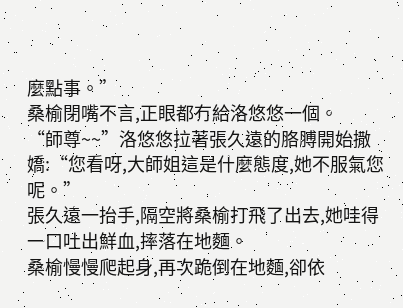麼點事。”
桑榆閉嘴不言,正眼都冇給洛悠悠一個。
“師尊~~”洛悠悠拉著張久遠的胳膊開始撒嬌:“您看呀,大師姐這是什麼態度,她不服氣您呢。”
張久遠一抬手,隔空將桑榆打飛了出去,她哇得一口吐出鮮血,摔落在地麵。
桑榆慢慢爬起身,再次跪倒在地麵,卻依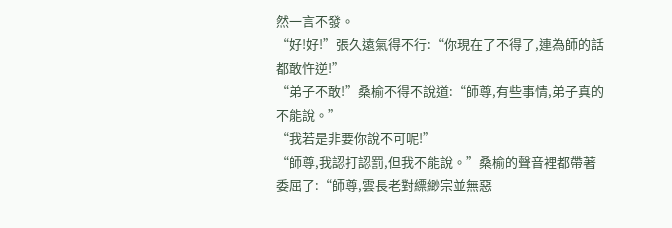然一言不發。
“好!好!”張久遠氣得不行:“你現在了不得了,連為師的話都敢忤逆!”
“弟子不敢!”桑榆不得不說道:“師尊,有些事情,弟子真的不能說。”
“我若是非要你說不可呢!”
“師尊,我認打認罰,但我不能說。”桑榆的聲音裡都帶著委屈了:“師尊,雲長老對縹緲宗並無惡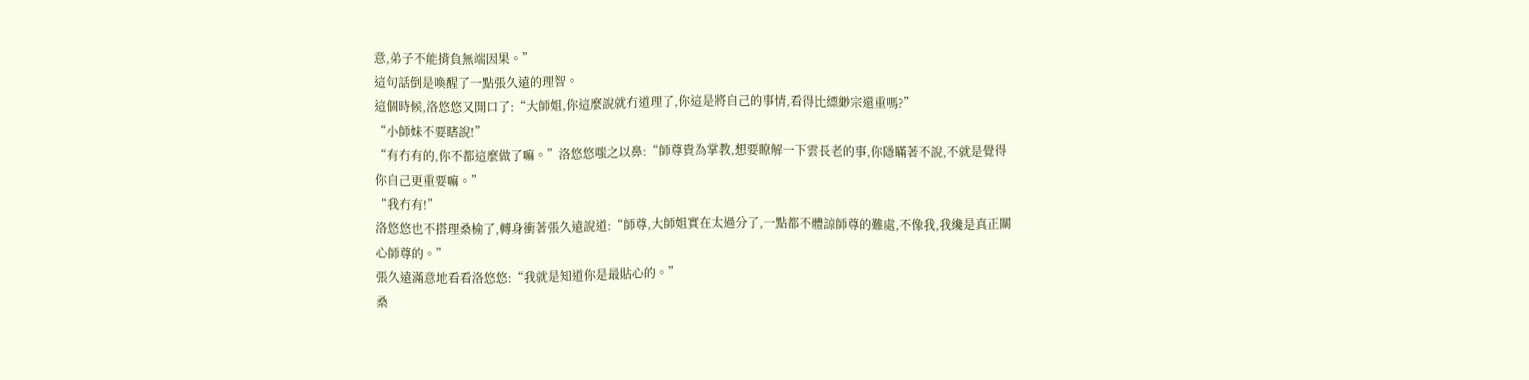意,弟子不能揹負無端因果。”
這句話倒是喚醒了一點張久遠的理智。
這個時候,洛悠悠又開口了:“大師姐,你這麼說就冇道理了,你這是將自己的事情,看得比縹緲宗還重嗎?”
“小師妹不要瞎說!”
“有冇有的,你不都這麼做了嘛。”洛悠悠嗤之以鼻:“師尊貴為掌教,想要瞭解一下雲長老的事,你隱瞞著不說,不就是覺得你自己更重要嘛。”
“我冇有!”
洛悠悠也不搭理桑榆了,轉身衝著張久遠說道:“師尊,大師姐實在太過分了,一點都不體諒師尊的難處,不像我,我纔是真正關心師尊的。”
張久遠滿意地看看洛悠悠:“我就是知道你是最貼心的。”
桑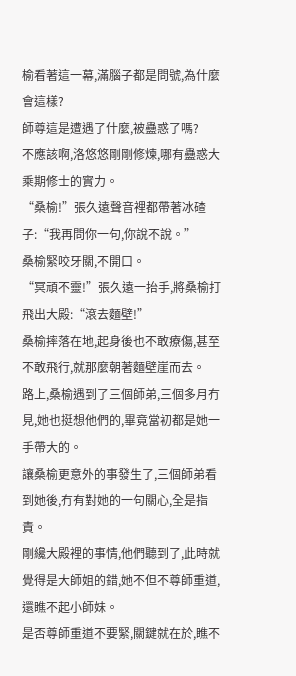榆看著這一幕,滿腦子都是問號,為什麼會這樣?
師尊這是遭遇了什麼,被蠱惑了嗎?
不應該啊,洛悠悠剛剛修煉,哪有蠱惑大乘期修士的實力。
“桑榆!”張久遠聲音裡都帶著冰碴子:“我再問你一句,你說不說。”
桑榆緊咬牙關,不開口。
“冥頑不靈!”張久遠一抬手,將桑榆打飛出大殿:“滾去麵壁!”
桑榆摔落在地,起身後也不敢療傷,甚至不敢飛行,就那麼朝著麵壁崖而去。
路上,桑榆遇到了三個師弟,三個多月冇見,她也挺想他們的,畢竟當初都是她一手帶大的。
讓桑榆更意外的事發生了,三個師弟看到她後,冇有對她的一句關心,全是指責。
剛纔大殿裡的事情,他們聽到了,此時就覺得是大師姐的錯,她不但不尊師重道,還瞧不起小師妹。
是否尊師重道不要緊,關鍵就在於,瞧不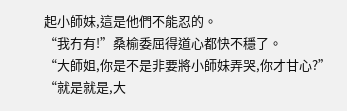起小師妹,這是他們不能忍的。
“我冇有!”桑榆委屈得道心都快不穩了。
“大師姐,你是不是非要將小師妹弄哭,你才甘心?”
“就是就是,大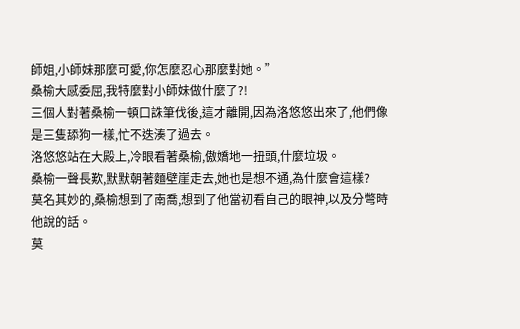師姐,小師妹那麼可愛,你怎麼忍心那麼對她。”
桑榆大感委屈,我特麼對小師妹做什麼了?!
三個人對著桑榆一頓口誅筆伐後,這才離開,因為洛悠悠出來了,他們像是三隻舔狗一樣,忙不迭湊了過去。
洛悠悠站在大殿上,冷眼看著桑榆,傲嬌地一扭頭,什麼垃圾。
桑榆一聲長歎,默默朝著麵壁崖走去,她也是想不通,為什麼會這樣?
莫名其妙的,桑榆想到了南喬,想到了他當初看自己的眼神,以及分彆時他說的話。
莫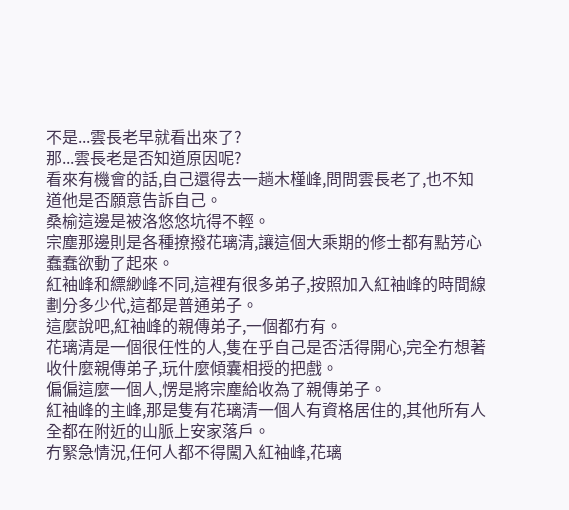不是...雲長老早就看出來了?
那...雲長老是否知道原因呢?
看來有機會的話,自己還得去一趟木槿峰,問問雲長老了,也不知道他是否願意告訴自己。
桑榆這邊是被洛悠悠坑得不輕。
宗塵那邊則是各種撩撥花璃清,讓這個大乘期的修士都有點芳心蠢蠢欲動了起來。
紅袖峰和縹緲峰不同,這裡有很多弟子,按照加入紅袖峰的時間線劃分多少代,這都是普通弟子。
這麼說吧,紅袖峰的親傳弟子,一個都冇有。
花璃清是一個很任性的人,隻在乎自己是否活得開心,完全冇想著收什麼親傳弟子,玩什麼傾囊相授的把戲。
偏偏這麼一個人,愣是將宗塵給收為了親傳弟子。
紅袖峰的主峰,那是隻有花璃清一個人有資格居住的,其他所有人全都在附近的山脈上安家落戶。
冇緊急情況,任何人都不得闖入紅袖峰,花璃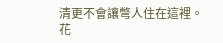清更不會讓彆人住在這裡。
花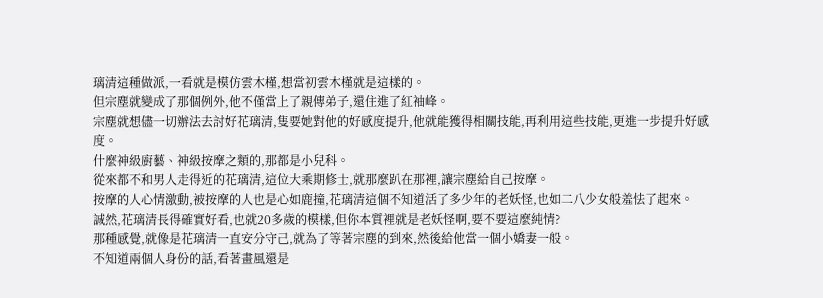璃清這種做派,一看就是模仿雲木槿,想當初雲木槿就是這樣的。
但宗塵就變成了那個例外,他不僅當上了親傳弟子,還住進了紅袖峰。
宗塵就想儘一切辦法去討好花璃清,隻要她對他的好感度提升,他就能獲得相關技能,再利用這些技能,更進一步提升好感度。
什麼神級廚藝、神級按摩之類的,那都是小兒科。
從來都不和男人走得近的花璃清,這位大乘期修士,就那麼趴在那裡,讓宗塵給自己按摩。
按摩的人心情激動,被按摩的人也是心如鹿撞,花璃清這個不知道活了多少年的老妖怪,也如二八少女般羞怯了起來。
誠然,花璃清長得確實好看,也就20多歲的模樣,但你本質裡就是老妖怪啊,要不要這麼純情?
那種感覺,就像是花璃清一直安分守己,就為了等著宗塵的到來,然後給他當一個小嬌妻一般。
不知道兩個人身份的話,看著畫風還是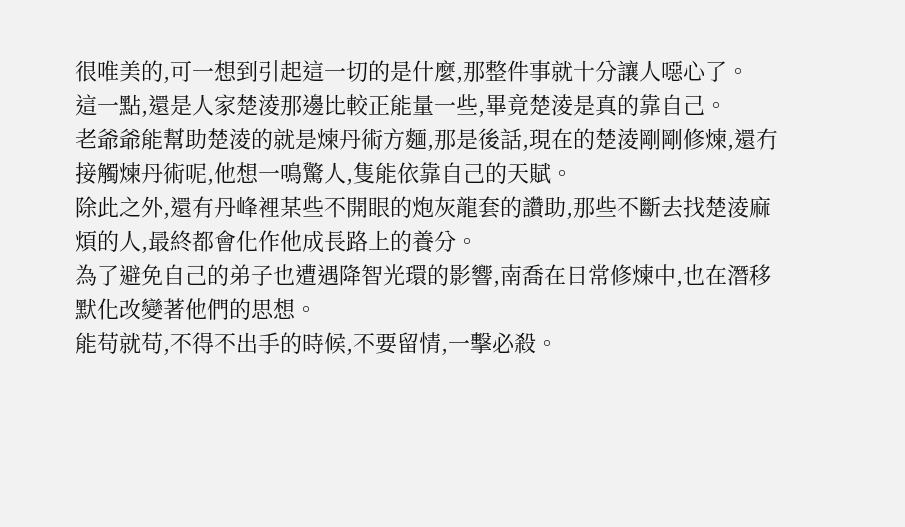很唯美的,可一想到引起這一切的是什麼,那整件事就十分讓人噁心了。
這一點,還是人家楚淩那邊比較正能量一些,畢竟楚淩是真的靠自己。
老爺爺能幫助楚淩的就是煉丹術方麵,那是後話,現在的楚淩剛剛修煉,還冇接觸煉丹術呢,他想一鳴驚人,隻能依靠自己的天賦。
除此之外,還有丹峰裡某些不開眼的炮灰龍套的讚助,那些不斷去找楚淩麻煩的人,最終都會化作他成長路上的養分。
為了避免自己的弟子也遭遇降智光環的影響,南喬在日常修煉中,也在潛移默化改變著他們的思想。
能苟就苟,不得不出手的時候,不要留情,一擊必殺。